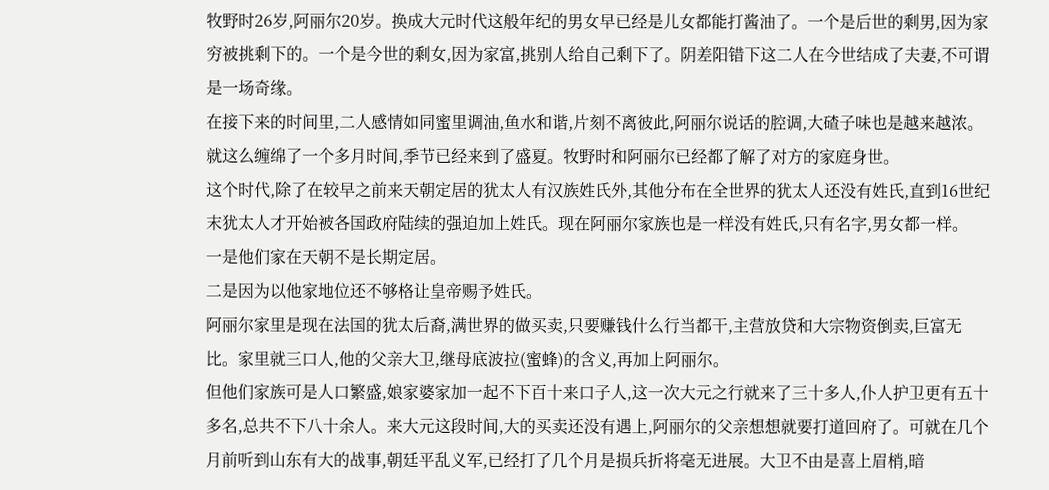牧野时26岁,阿丽尔20岁。换成大元时代这般年纪的男女早已经是儿女都能打酱油了。一个是后世的剩男,因为家穷被挑剩下的。一个是今世的剩女,因为家富,挑别人给自己剩下了。阴差阳错下这二人在今世结成了夫妻,不可谓是一场奇缘。
在接下来的时间里,二人感情如同蜜里调油,鱼水和谐,片刻不离彼此,阿丽尔说话的腔调,大碴子味也是越来越浓。就这么缠绵了一个多月时间,季节已经来到了盛夏。牧野时和阿丽尔已经都了解了对方的家庭身世。
这个时代,除了在较早之前来天朝定居的犹太人有汉族姓氏外,其他分布在全世界的犹太人还没有姓氏,直到16世纪末犹太人才开始被各国政府陆续的强迫加上姓氏。现在阿丽尔家族也是一样没有姓氏,只有名字,男女都一样。
一是他们家在天朝不是长期定居。
二是因为以他家地位还不够格让皇帝赐予姓氏。
阿丽尔家里是现在法国的犹太后裔,满世界的做买卖,只要赚钱什么行当都干,主营放贷和大宗物资倒卖,巨富无比。家里就三口人,他的父亲大卫,继母底波拉(蜜蜂)的含义,再加上阿丽尔。
但他们家族可是人口繁盛,娘家婆家加一起不下百十来口子人,这一次大元之行就来了三十多人,仆人护卫更有五十多名,总共不下八十余人。来大元这段时间,大的买卖还没有遇上,阿丽尔的父亲想想就要打道回府了。可就在几个月前听到山东有大的战事,朝廷平乱义军,已经打了几个月是损兵折将毫无进展。大卫不由是喜上眉梢,暗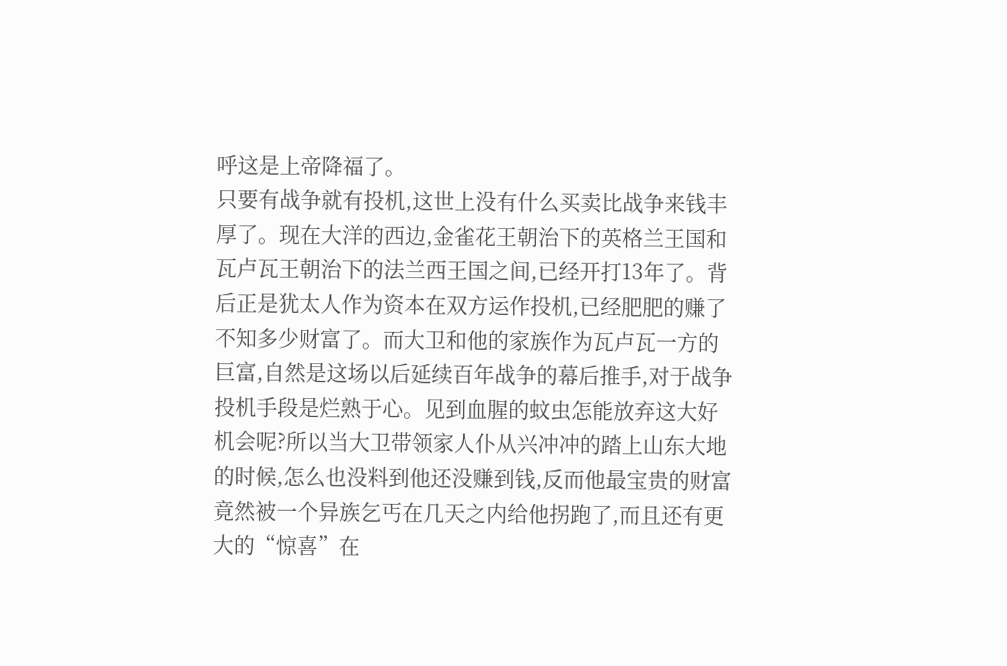呼这是上帝降福了。
只要有战争就有投机,这世上没有什么买卖比战争来钱丰厚了。现在大洋的西边,金雀花王朝治下的英格兰王国和瓦卢瓦王朝治下的法兰西王国之间,已经开打13年了。背后正是犹太人作为资本在双方运作投机,已经肥肥的赚了不知多少财富了。而大卫和他的家族作为瓦卢瓦一方的巨富,自然是这场以后延续百年战争的幕后推手,对于战争投机手段是烂熟于心。见到血腥的蚊虫怎能放弃这大好机会呢?所以当大卫带领家人仆从兴冲冲的踏上山东大地的时候,怎么也没料到他还没赚到钱,反而他最宝贵的财富竟然被一个异族乞丐在几天之内给他拐跑了,而且还有更大的“惊喜”在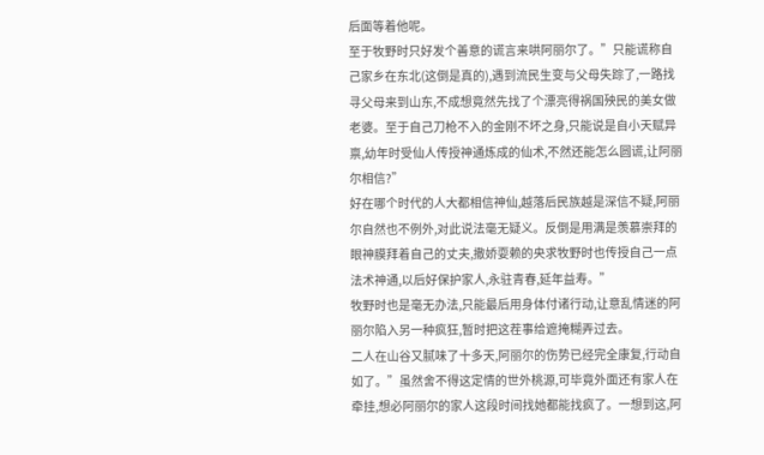后面等着他呢。
至于牧野时只好发个善意的谎言来哄阿丽尔了。”只能谎称自己家乡在东北(这倒是真的),遇到流民生变与父母失踪了,一路找寻父母来到山东,不成想竟然先找了个漂亮得祸国殃民的美女做老婆。至于自己刀枪不入的金刚不坏之身,只能说是自小天赋异禀,幼年时受仙人传授神通炼成的仙术,不然还能怎么圆谎,让阿丽尔相信?”
好在哪个时代的人大都相信神仙,越落后民族越是深信不疑,阿丽尔自然也不例外,对此说法毫无疑义。反倒是用满是羡慕崇拜的眼神膜拜着自己的丈夫,撒娇耍赖的央求牧野时也传授自己一点法术神通,以后好保护家人,永驻青春,延年益寿。”
牧野时也是毫无办法,只能最后用身体付诸行动,让意乱情迷的阿丽尔陷入另一种疯狂,暂时把这茬事给遮掩糊弄过去。
二人在山谷又腻味了十多天,阿丽尔的伤势已经完全康复,行动自如了。”虽然舍不得这定情的世外桃源,可毕竟外面还有家人在牵挂,想必阿丽尔的家人这段时间找她都能找疯了。一想到这,阿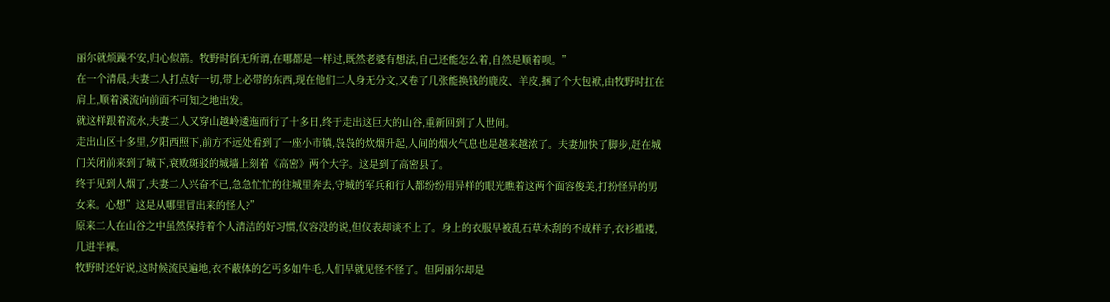丽尔就烦躁不安,归心似箭。牧野时倒无所谓,在哪都是一样过,既然老婆有想法,自己还能怎么着,自然是顺着呗。”
在一个清晨,夫妻二人打点好一切,带上必带的东西,现在他们二人身无分文,又卷了几张能换钱的鹿皮、羊皮,捆了个大包袱,由牧野时扛在肩上,顺着溪流向前面不可知之地出发。
就这样跟着流水,夫妻二人又穿山越岭逶迤而行了十多日,终于走出这巨大的山谷,重新回到了人世间。
走出山区十多里,夕阳西照下,前方不远处看到了一座小市镇,袅袅的炊烟升起,人间的烟火气息也是越来越浓了。夫妻加快了脚步,赶在城门关闭前来到了城下,衰败斑驳的城墙上刻着《高密》两个大字。这是到了高密县了。
终于见到人烟了,夫妻二人兴奋不已,急急忙忙的往城里奔去,守城的军兵和行人都纷纷用异样的眼光瞧着这两个面容俊美,打扮怪异的男女来。心想”这是从哪里冒出来的怪人?”
原来二人在山谷之中虽然保持着个人清洁的好习惯,仪容没的说,但仪表却谈不上了。身上的衣服早被乱石草木刮的不成样子,衣衫褴褛,几进半裸。
牧野时还好说,这时候流民遍地,衣不蔽体的乞丐多如牛毛,人们早就见怪不怪了。但阿丽尔却是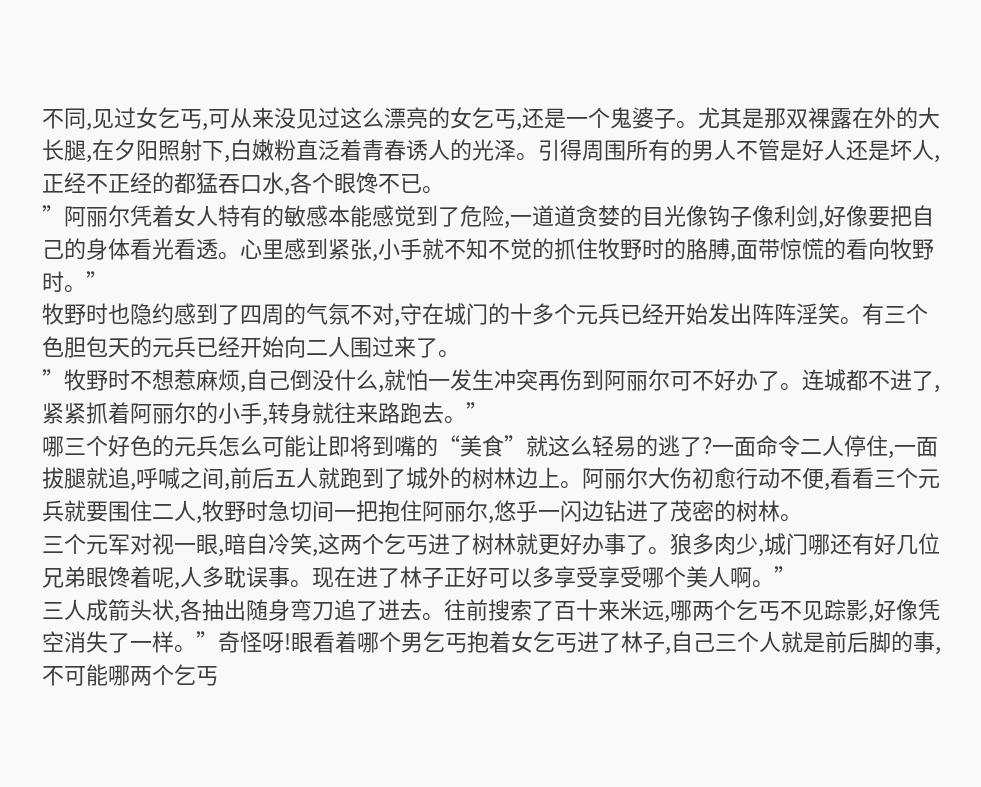不同,见过女乞丐,可从来没见过这么漂亮的女乞丐,还是一个鬼婆子。尤其是那双裸露在外的大长腿,在夕阳照射下,白嫩粉直泛着青春诱人的光泽。引得周围所有的男人不管是好人还是坏人,正经不正经的都猛吞口水,各个眼馋不已。
”阿丽尔凭着女人特有的敏感本能感觉到了危险,一道道贪婪的目光像钩子像利剑,好像要把自己的身体看光看透。心里感到紧张,小手就不知不觉的抓住牧野时的胳膊,面带惊慌的看向牧野时。”
牧野时也隐约感到了四周的气氛不对,守在城门的十多个元兵已经开始发出阵阵淫笑。有三个色胆包天的元兵已经开始向二人围过来了。
”牧野时不想惹麻烦,自己倒没什么,就怕一发生冲突再伤到阿丽尔可不好办了。连城都不进了,紧紧抓着阿丽尔的小手,转身就往来路跑去。”
哪三个好色的元兵怎么可能让即将到嘴的“美食”就这么轻易的逃了?一面命令二人停住,一面拔腿就追,呼喊之间,前后五人就跑到了城外的树林边上。阿丽尔大伤初愈行动不便,看看三个元兵就要围住二人,牧野时急切间一把抱住阿丽尔,悠乎一闪边钻进了茂密的树林。
三个元军对视一眼,暗自冷笑,这两个乞丐进了树林就更好办事了。狼多肉少,城门哪还有好几位兄弟眼馋着呢,人多耽误事。现在进了林子正好可以多享受享受哪个美人啊。”
三人成箭头状,各抽出随身弯刀追了进去。往前搜索了百十来米远,哪两个乞丐不见踪影,好像凭空消失了一样。”奇怪呀!眼看着哪个男乞丐抱着女乞丐进了林子,自己三个人就是前后脚的事,不可能哪两个乞丐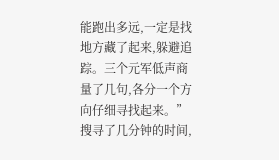能跑出多远,一定是找地方藏了起来,躲避追踪。三个元军低声商量了几句,各分一个方向仔细寻找起来。”
搜寻了几分钟的时间,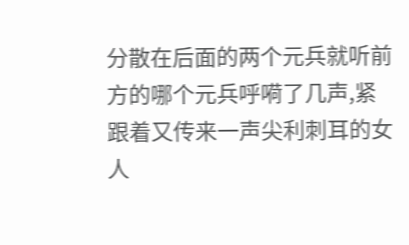分散在后面的两个元兵就听前方的哪个元兵呼嗬了几声,紧跟着又传来一声尖利刺耳的女人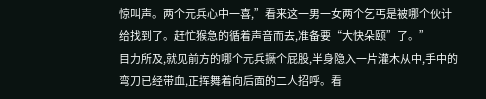惊叫声。两个元兵心中一喜,”看来这一男一女两个乞丐是被哪个伙计给找到了。赶忙猴急的循着声音而去,准备要“大快朵颐”了。”
目力所及,就见前方的哪个元兵撅个屁股,半身隐入一片灌木从中,手中的弯刀已经带血,正挥舞着向后面的二人招呼。看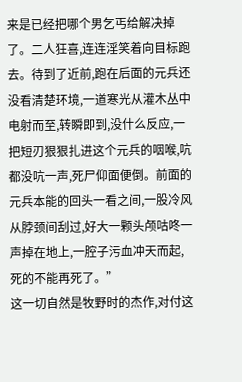来是已经把哪个男乞丐给解决掉了。二人狂喜,连连淫笑着向目标跑去。待到了近前,跑在后面的元兵还没看清楚环境,一道寒光从灌木丛中电射而至,转瞬即到,没什么反应,一把短刃狠狠扎进这个元兵的咽喉,吭都没吭一声,死尸仰面便倒。前面的元兵本能的回头一看之间,一股冷风从脖颈间刮过,好大一颗头颅咕咚一声掉在地上,一腔子污血冲天而起,死的不能再死了。”
这一切自然是牧野时的杰作,对付这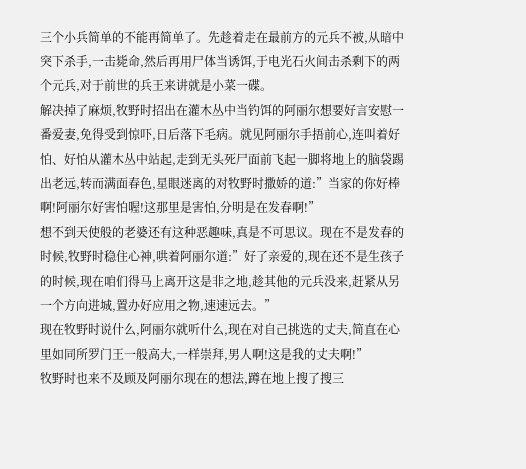三个小兵简单的不能再简单了。先趁着走在最前方的元兵不被,从暗中突下杀手,一击毙命,然后再用尸体当诱饵,于电光石火间击杀剩下的两个元兵,对于前世的兵王来讲就是小菜一碟。
解决掉了麻烦,牧野时招出在灌木丛中当钓饵的阿丽尔想要好言安慰一番爱妻,免得受到惊吓,日后落下毛病。就见阿丽尔手捂前心,连叫着好怕、好怕从灌木丛中站起,走到无头死尸面前飞起一脚将地上的脑袋踢出老远,转而满面春色,星眼迷离的对牧野时撒娇的道:”当家的你好棒啊!阿丽尔好害怕喔!这那里是害怕,分明是在发春啊!”
想不到天使般的老婆还有这种恶趣味,真是不可思议。现在不是发春的时候,牧野时稳住心神,哄着阿丽尔道:”好了亲爱的,现在还不是生孩子的时候,现在咱们得马上离开这是非之地,趁其他的元兵没来,赶紧从另一个方向进城,置办好应用之物,速速远去。”
现在牧野时说什么,阿丽尔就听什么,现在对自己挑选的丈夫,简直在心里如同所罗门王一般高大,一样崇拜,男人啊!这是我的丈夫啊!”
牧野时也来不及顾及阿丽尔现在的想法,蹲在地上搜了搜三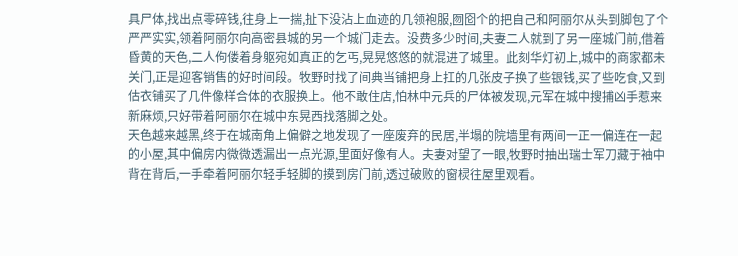具尸体,找出点零碎钱,往身上一揣,扯下没沾上血迹的几领袍服,囫囵个的把自己和阿丽尔从头到脚包了个严严实实,领着阿丽尔向高密县城的另一个城门走去。没费多少时间,夫妻二人就到了另一座城门前,借着昏黄的天色,二人佝偻着身躯宛如真正的乞丐,晃晃悠悠的就混进了城里。此刻华灯初上,城中的商家都未关门,正是迎客销售的好时间段。牧野时找了间典当铺把身上扛的几张皮子换了些银钱,买了些吃食,又到估衣铺买了几件像样合体的衣服换上。他不敢住店,怕林中元兵的尸体被发现,元军在城中搜捕凶手惹来新麻烦,只好带着阿丽尔在城中东晃西找落脚之处。
天色越来越黑,终于在城南角上偏僻之地发现了一座废弃的民居,半塌的院墙里有两间一正一偏连在一起的小屋,其中偏房内微微透漏出一点光源,里面好像有人。夫妻对望了一眼,牧野时抽出瑞士军刀藏于袖中背在背后,一手牵着阿丽尔轻手轻脚的摸到房门前,透过破败的窗棂往屋里观看。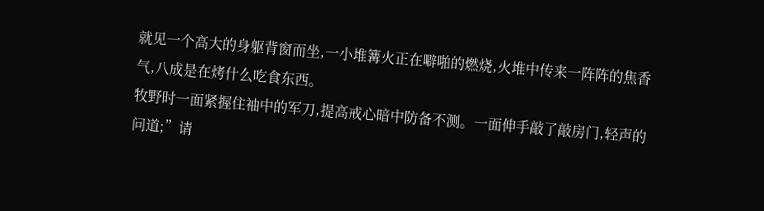就见一个高大的身躯背窗而坐,一小堆篝火正在噼啪的燃烧,火堆中传来一阵阵的焦香气,八成是在烤什么吃食东西。
牧野时一面紧握住袖中的军刀,提高戒心暗中防备不测。一面伸手敲了敲房门,轻声的问道;”请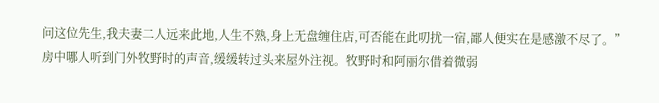问这位先生,我夫妻二人远来此地,人生不熟,身上无盘缠住店,可否能在此叨扰一宿,鄙人便实在是感激不尽了。”
房中哪人听到门外牧野时的声音,缓缓转过头来屋外注视。牧野时和阿丽尔借着微弱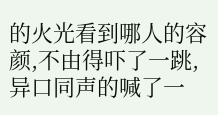的火光看到哪人的容颜,不由得吓了一跳,异口同声的喊了一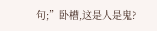句;”卧槽,这是人是鬼?